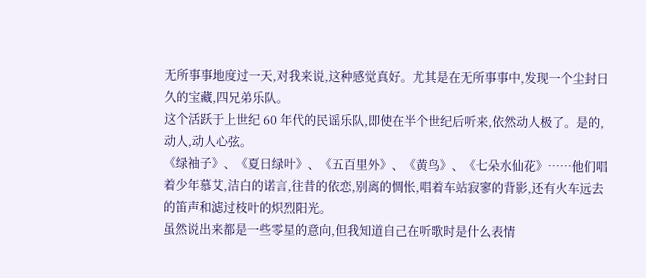无所事事地度过一天,对我来说,这种感觉真好。尤其是在无所事事中,发现一个尘封日久的宝藏,四兄弟乐队。
这个活跃于上世纪 60 年代的民谣乐队,即使在半个世纪后听来,依然动人极了。是的,动人,动人心弦。
《绿袖子》、《夏日绿叶》、《五百里外》、《黄鸟》、《七朵水仙花》……他们唱着少年慕艾,洁白的诺言,往昔的依恋,别离的惆怅,唱着车站寂寥的背影,还有火车远去的笛声和滤过枝叶的炽烈阳光。
虽然说出来都是一些零星的意向,但我知道自己在听歌时是什么表情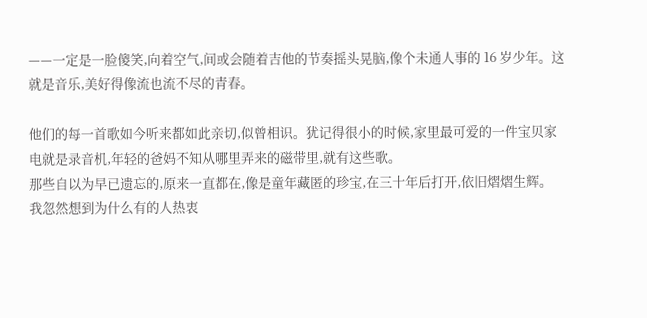——一定是一脸傻笑,向着空气,间或会随着吉他的节奏摇头晃脑,像个未通人事的 16 岁少年。这就是音乐,美好得像流也流不尽的青春。

他们的每一首歌如今听来都如此亲切,似曾相识。犹记得很小的时候,家里最可爱的一件宝贝家电就是录音机,年轻的爸妈不知从哪里弄来的磁带里,就有这些歌。
那些自以为早已遗忘的,原来一直都在,像是童年藏匿的珍宝,在三十年后打开,依旧熠熠生辉。
我忽然想到为什么有的人热衷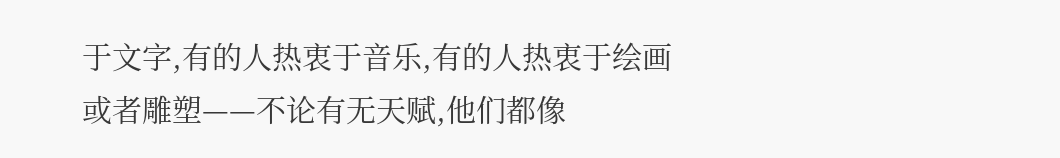于文字,有的人热衷于音乐,有的人热衷于绘画或者雕塑——不论有无天赋,他们都像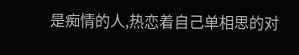是痴情的人,热恋着自己单相思的对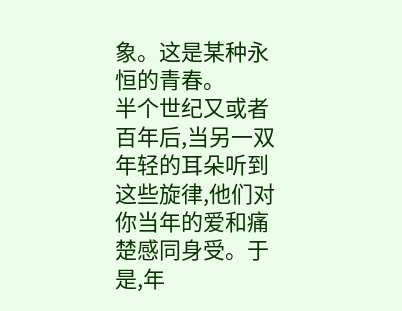象。这是某种永恒的青春。
半个世纪又或者百年后,当另一双年轻的耳朵听到这些旋律,他们对你当年的爱和痛楚感同身受。于是,年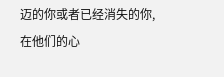迈的你或者已经消失的你,在他们的心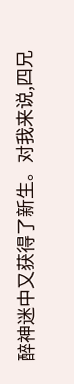醉神迷中又获得了新生。对我来说,四兄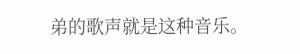弟的歌声就是这种音乐。